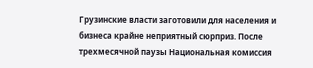Грузинские власти заготовили для населения и бизнеса крайне неприятный сюрприз. После трехмесячной паузы Национальная комиссия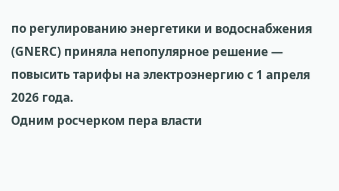по регулированию энергетики и водоснабжения (GNERC) приняла непопулярное решение — повысить тарифы на электроэнергию с 1 апреля 2026 года.
Одним росчерком пера власти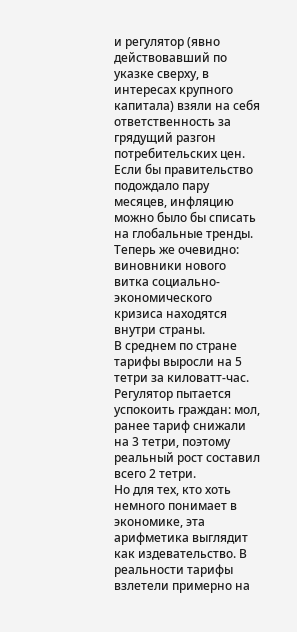и регулятор (явно действовавший по указке сверху, в интересах крупного капитала) взяли на себя ответственность за грядущий разгон потребительских цен. Если бы правительство подождало пару месяцев, инфляцию можно было бы списать на глобальные тренды. Теперь же очевидно: виновники нового витка социально-экономического кризиса находятся внутри страны.
В среднем по стране тарифы выросли на 5 тетри за киловатт-час. Регулятор пытается успокоить граждан: мол, ранее тариф снижали на 3 тетри, поэтому реальный рост составил всего 2 тетри.
Но для тех, кто хоть немного понимает в экономике, эта арифметика выглядит как издевательство. В реальности тарифы взлетели примерно на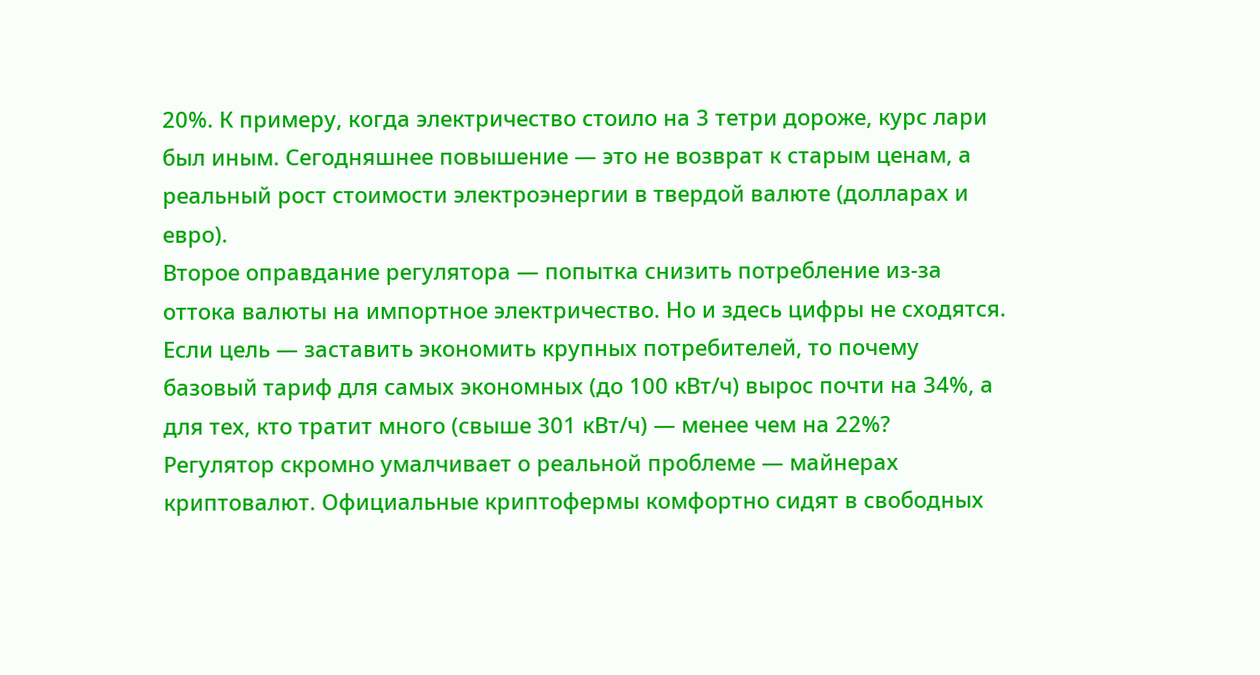20%. К примеру, когда электричество стоило на 3 тетри дороже, курс лари был иным. Сегодняшнее повышение — это не возврат к старым ценам, а реальный рост стоимости электроэнергии в твердой валюте (долларах и евро).
Второе оправдание регулятора — попытка снизить потребление из-за оттока валюты на импортное электричество. Но и здесь цифры не сходятся. Если цель — заставить экономить крупных потребителей, то почему базовый тариф для самых экономных (до 100 кВт/ч) вырос почти на 34%, а для тех, кто тратит много (свыше 301 кВт/ч) — менее чем на 22%?
Регулятор скромно умалчивает о реальной проблеме — майнерах криптовалют. Официальные криптофермы комфортно сидят в свободных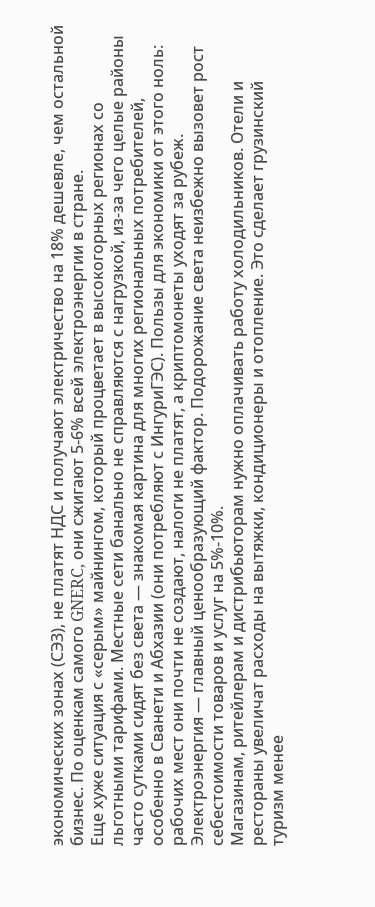экономических зонах (СЭЗ), не платят НДС и получают электричество на 18% дешевле, чем остальной бизнес. По оценкам самого GNERC, они сжигают 5-6% всей электроэнергии в стране.
Еще хуже ситуация с «серым» майнингом, который процветает в высокогорных регионах со льготными тарифами. Местные сети банально не справляются с нагрузкой, из-за чего целые районы часто сутками сидят без света — знакомая картина для многих региональных потребителей, особенно в Сванети и Абхазии (они потребляют с ИнгуриГЭС). Пользы для экономики от этого ноль: рабочих мест они почти не создают, налоги не платят, а криптомонеты уходят за рубеж.
Электроэнергия — главный ценообразующий фактор. Подорожание света неизбежно вызовет рост себестоимости товаров и услуг на 5%-10%.
Магазинам, ритейлерам и дистрибьюторам нужно оплачивать работу холодильников. Отели и рестораны увеличат расходы на вытяжки, кондиционеры и отопление. Это сделает грузинский туризм менее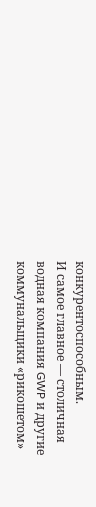конкурентоспособным.
И самое главное — столичная водная компания GWP и другие коммунальщики «рикошетом»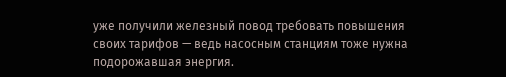уже получили железный повод требовать повышения своих тарифов — ведь насосным станциям тоже нужна подорожавшая энергия.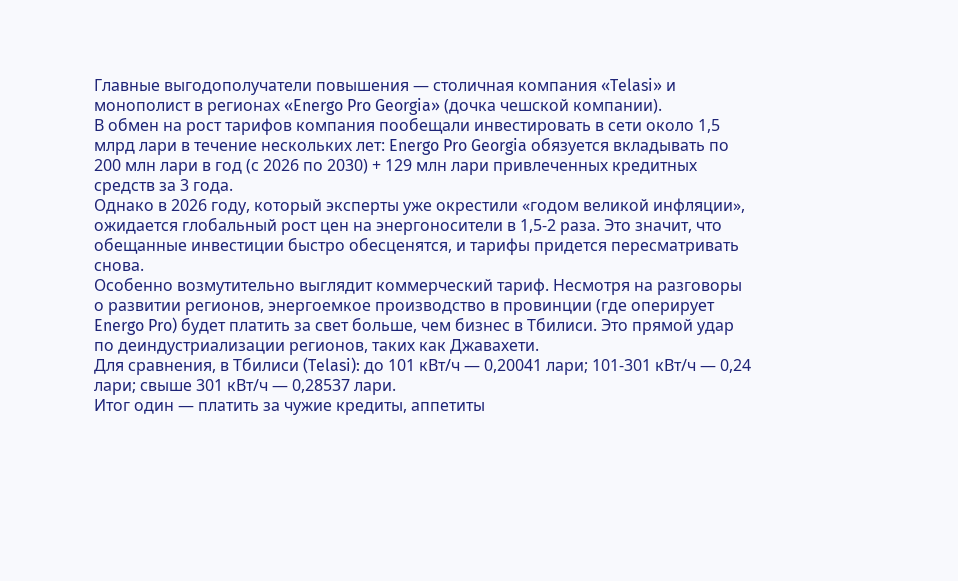Главные выгодополучатели повышения — столичная компания «Telasi» и монополист в регионах «Energo Pro Georgia» (дочка чешской компании).
В обмен на рост тарифов компания пообещали инвестировать в сети около 1,5 млрд лари в течение нескольких лет: Energo Pro Georgia обязуется вкладывать по 200 млн лари в год (с 2026 по 2030) + 129 млн лари привлеченных кредитных средств за 3 года.
Однако в 2026 году, который эксперты уже окрестили «годом великой инфляции», ожидается глобальный рост цен на энергоносители в 1,5-2 раза. Это значит, что обещанные инвестиции быстро обесценятся, и тарифы придется пересматривать снова.
Особенно возмутительно выглядит коммерческий тариф. Несмотря на разговоры о развитии регионов, энергоемкое производство в провинции (где оперирует Energo Pro) будет платить за свет больше, чем бизнес в Тбилиси. Это прямой удар по деиндустриализации регионов, таких как Джавахети.
Для сравнения, в Тбилиси (Telasi): до 101 кВт/ч — 0,20041 лари; 101-301 кВт/ч — 0,24 лари; свыше 301 кВт/ч — 0,28537 лари.
Итог один — платить за чужие кредиты, аппетиты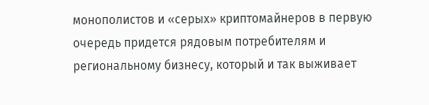монополистов и «серых» криптомайнеров в первую очередь придется рядовым потребителям и региональному бизнесу, который и так выживает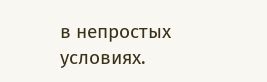в непростых условиях.